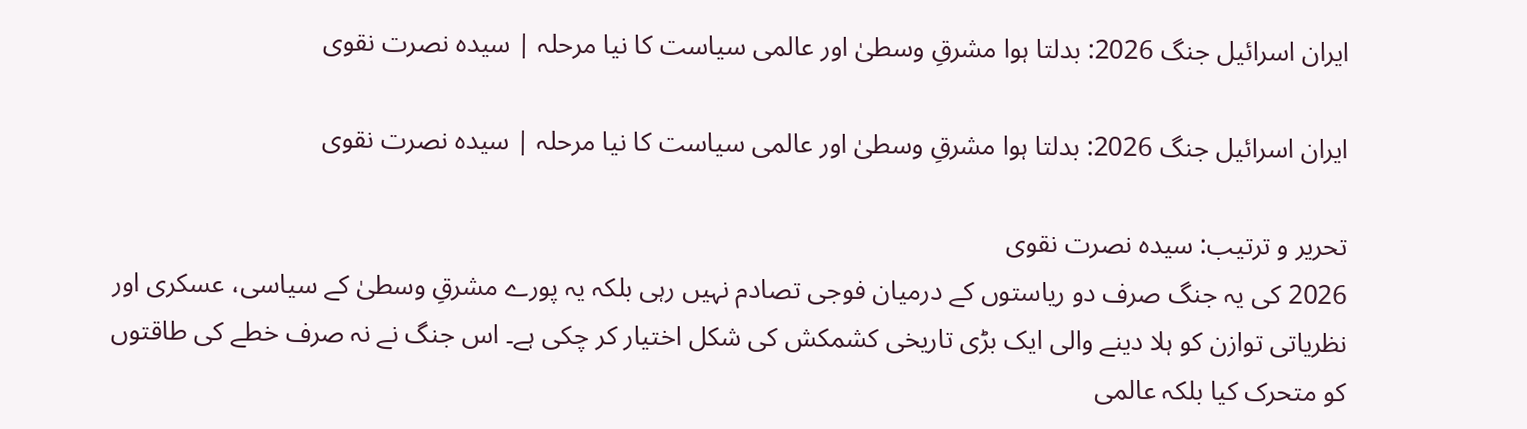ایران اسرائیل جنگ 2026: بدلتا ہوا مشرقِ وسطیٰ اور عالمی سیاست کا نیا مرحلہ | سیدہ نصرت نقوی

ایران اسرائیل جنگ 2026: بدلتا ہوا مشرقِ وسطیٰ اور عالمی سیاست کا نیا مرحلہ | سیدہ نصرت نقوی

تحریر و ترتیب: سیدہ نصرت نقوی
2026 کی یہ جنگ صرف دو ریاستوں کے درمیان فوجی تصادم نہیں رہی بلکہ یہ پورے مشرقِ وسطیٰ کے سیاسی، عسکری اور نظریاتی توازن کو ہلا دینے والی ایک بڑی تاریخی کشمکش کی شکل اختیار کر چکی ہے۔ اس جنگ نے نہ صرف خطے کی طاقتوں کو متحرک کیا بلکہ عالمی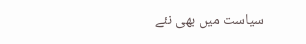سیاست میں بھی نئے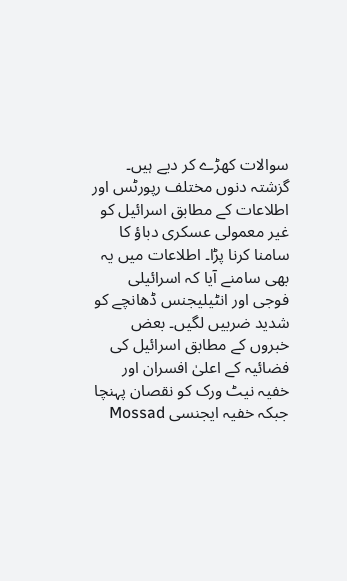سوالات کھڑے کر دیے ہیں۔
گزشتہ دنوں مختلف رپورٹس اور اطلاعات کے مطابق اسرائیل کو غیر معمولی عسکری دباؤ کا سامنا کرنا پڑا۔ اطلاعات میں یہ بھی سامنے آیا کہ اسرائیلی فوجی اور انٹیلیجنس ڈھانچے کو شدید ضربیں لگیں۔ بعض خبروں کے مطابق اسرائیل کی فضائیہ کے اعلیٰ افسران اور خفیہ نیٹ ورک کو نقصان پہنچا جبکہ خفیہ ایجنسی Mossad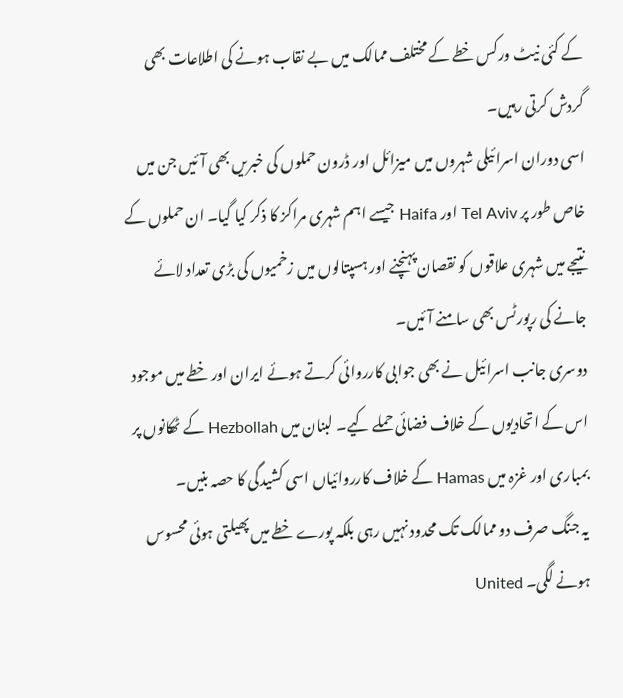کے کئی نیٹ ورکس خطے کے مختلف ممالک میں بے نقاب ہونے کی اطلاعات بھی گردش کرتی رہیں۔
اسی دوران اسرائیلی شہروں میں میزائل اور ڈرون حملوں کی خبریں بھی آئیں جن میں خاص طور پر Tel Aviv اور Haifa جیسے اہم شہری مراکز کا ذکر کیا گیا۔ ان حملوں کے نتیجے میں شہری علاقوں کو نقصان پہنچنے اور ہسپتالوں میں زخمیوں کی بڑی تعداد لائے جانے کی رپورٹس بھی سامنے آئیں۔
دوسری جانب اسرائیل نے بھی جوابی کارروائی کرتے ہوئے ایران اور خطے میں موجود اس کے اتحادیوں کے خلاف فضائی حملے کیے۔ لبنان میں Hezbollah کے ٹھکانوں پر بمباری اور غزہ میں Hamas کے خلاف کارروائیاں اسی کشیدگی کا حصہ بنیں۔
یہ جنگ صرف دو ممالک تک محدود نہیں رہی بلکہ پورے خطے میں پھیلتی ہوئی محسوس ہونے لگی۔ United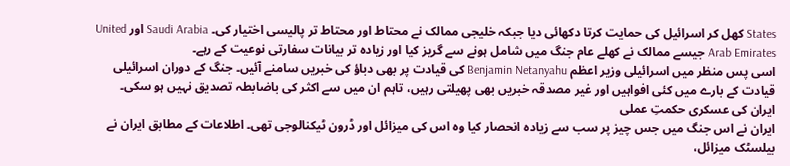States کھل کر اسرائیل کی حمایت کرتا دکھائی دیا جبکہ خلیجی ممالک نے محتاط اور محتاط تر پالیسی اختیار کی۔ Saudi Arabia اور United Arab Emirates جیسے ممالک نے کھلے عام جنگ میں شامل ہونے سے گریز کیا اور زیادہ تر بیانات سفارتی نوعیت کے رہے۔
اسی پس منظر میں اسرائیلی وزیر اعظم Benjamin Netanyahu کی قیادت پر بھی دباؤ کی خبریں سامنے آئیں۔ جنگ کے دوران اسرائیلی قیادت کے بارے میں کئی افواہیں اور غیر مصدقہ خبریں بھی پھیلتی رہیں، تاہم ان میں سے اکثر کی باضابطہ تصدیق نہیں ہو سکی۔
ایران کی عسکری حکمتِ عملی
ایران نے اس جنگ میں جس چیز پر سب سے زیادہ انحصار کیا وہ اس کی میزائل اور ڈرون ٹیکنالوجی تھی۔ اطلاعات کے مطابق ایران نے بیلسٹک میزائل،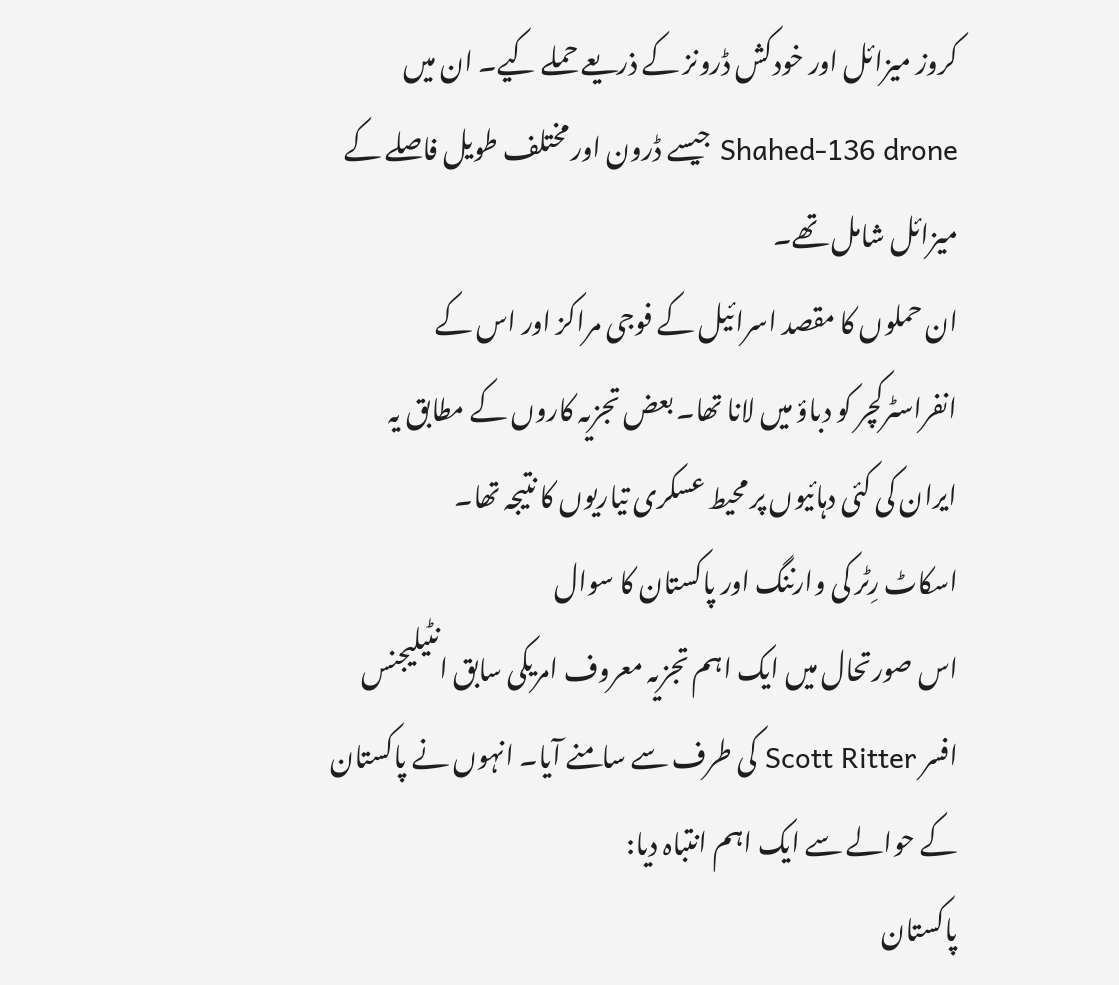کروز میزائل اور خودکش ڈرونز کے ذریعے حملے کیے۔ ان میں Shahed‑136 drone جیسے ڈرون اور مختلف طویل فاصلے کے میزائل شامل تھے۔
ان حملوں کا مقصد اسرائیل کے فوجی مراکز اور اس کے انفراسٹرکچر کو دباؤ میں لانا تھا۔ بعض تجزیہ کاروں کے مطابق یہ ایران کی کئی دہائیوں پر محیط عسکری تیاریوں کا نتیجہ تھا۔
اسکاٹ رِٹر کی وارننگ اور پاکستان کا سوال
اس صورتحال میں ایک اہم تجزیہ معروف امریکی سابق انٹیلیجنس افسر Scott Ritter کی طرف سے سامنے آیا۔ انہوں نے پاکستان کے حوالے سے ایک اہم انتباہ دیا:
پاکستان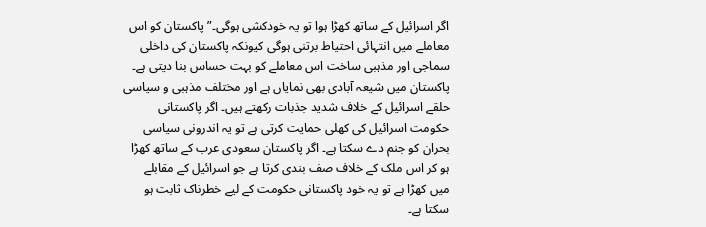اگر اسرائیل کے ساتھ کھڑا ہوا تو یہ خودکشی ہوگی۔” پاکستان کو اس معاملے میں انتہائی احتیاط برتنی ہوگی کیونکہ پاکستان کی داخلی سماجی اور مذہبی ساخت اس معاملے کو بہت حساس بنا دیتی ہے۔
پاکستان میں شیعہ آبادی بھی نمایاں ہے اور مختلف مذہبی و سیاسی حلقے اسرائیل کے خلاف شدید جذبات رکھتے ہیں۔ اگر پاکستانی حکومت اسرائیل کی کھلی حمایت کرتی ہے تو یہ اندرونی سیاسی بحران کو جنم دے سکتا ہے۔ اگر پاکستان سعودی عرب کے ساتھ کھڑا ہو کر اس ملک کے خلاف صف بندی کرتا ہے جو اسرائیل کے مقابلے میں کھڑا ہے تو یہ خود پاکستانی حکومت کے لیے خطرناک ثابت ہو سکتا ہے۔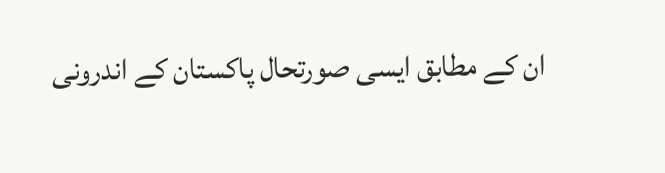ان کے مطابق ایسی صورتحال پاکستان کے اندرونی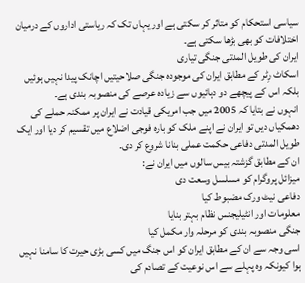سیاسی استحکام کو متاثر کر سکتی ہے اور یہاں تک کہ ریاستی اداروں کے درمیان اختلافات کو بھی بڑھا سکتی ہے۔
ایران کی طویل المدتی جنگی تیاری
اسکاٹ رِٹر کے مطابق ایران کی موجودہ جنگی صلاحیتیں اچانک پیدا نہیں ہوئیں بلکہ اس کے پیچھے دو دہائیوں سے زیادہ عرصے کی منصوبہ بندی ہے۔
انہوں نے بتایا کہ 2005 میں جب امریکی قیادت نے ایران پر ممکنہ حملے کی دھمکیاں دیں تو ایران نے اپنے ملک کو بارہ فوجی اضلاع میں تقسیم کر دیا اور ایک طویل المدتی دفاعی حکمت عملی بنانا شروع کر دی۔
ان کے مطابق گزشتہ بیس سالوں میں ایران نے:
میزائل پروگرام کو مسلسل وسعت دی
دفاعی نیٹ ورک مضبوط کیا
معلومات اور انٹیلیجنس نظام بہتر بنایا
جنگی منصوبہ بندی کو مرحلہ وار مکمل کیا
اسی وجہ سے ان کے مطابق ایران کو اس جنگ میں کسی بڑی حیرت کا سامنا نہیں ہوا کیونکہ وہ پہلے سے اس نوعیت کے تصادم کی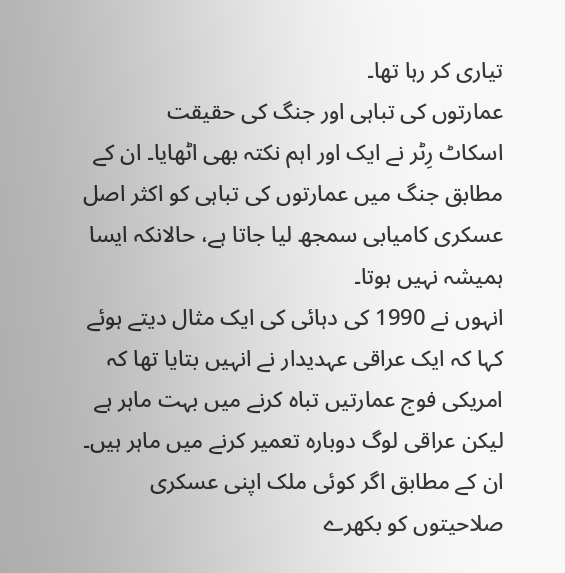تیاری کر رہا تھا۔
عمارتوں کی تباہی اور جنگ کی حقیقت
اسکاٹ رِٹر نے ایک اور اہم نکتہ بھی اٹھایا۔ ان کے مطابق جنگ میں عمارتوں کی تباہی کو اکثر اصل عسکری کامیابی سمجھ لیا جاتا ہے، حالانکہ ایسا ہمیشہ نہیں ہوتا۔
انہوں نے 1990 کی دہائی کی ایک مثال دیتے ہوئے کہا کہ ایک عراقی عہدیدار نے انہیں بتایا تھا کہ امریکی فوج عمارتیں تباہ کرنے میں بہت ماہر ہے لیکن عراقی لوگ دوبارہ تعمیر کرنے میں ماہر ہیں۔
ان کے مطابق اگر کوئی ملک اپنی عسکری صلاحیتوں کو بکھرے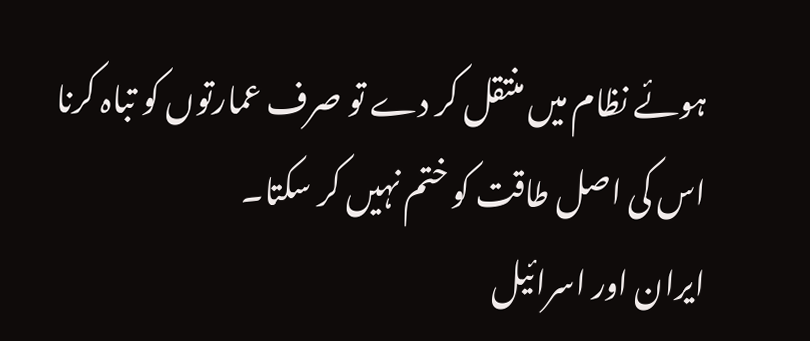ہوئے نظام میں منتقل کر دے تو صرف عمارتوں کو تباہ کرنا اس کی اصل طاقت کو ختم نہیں کر سکتا۔
ایران اور اسرائیل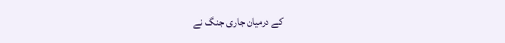کے درمیان جاری جنگ نے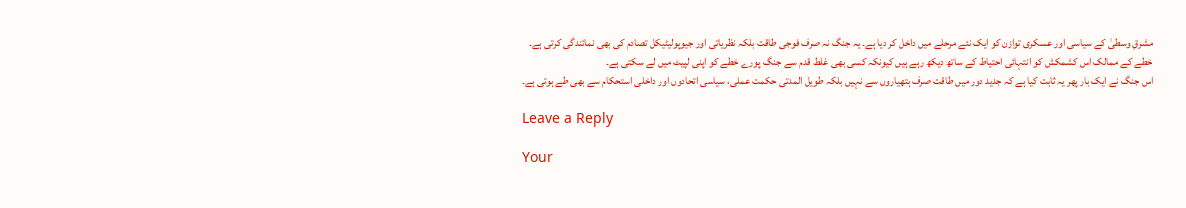مشرقِ وسطیٰ کے سیاسی اور عسکری توازن کو ایک نئے مرحلے میں داخل کر دیا ہے۔ یہ جنگ نہ صرف فوجی طاقت بلکہ نظریاتی اور جیوپولیٹیکل تصادم کی بھی نمائندگی کرتی ہے۔
خطے کے ممالک اس کشمکش کو انتہائی احتیاط کے ساتھ دیکھ رہے ہیں کیونکہ کسی بھی غلط قدم سے جنگ پورے خطے کو اپنی لپیٹ میں لے سکتی ہے۔
اس جنگ نے ایک بار پھر یہ ثابت کیا ہے کہ جدید دور میں طاقت صرف ہتھیاروں سے نہیں بلکہ طویل المدتی حکمت عملی، سیاسی اتحادوں اور داخلی استحکام سے بھی طے ہوتی ہے۔

Leave a Reply

Your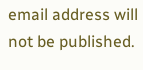email address will not be published.